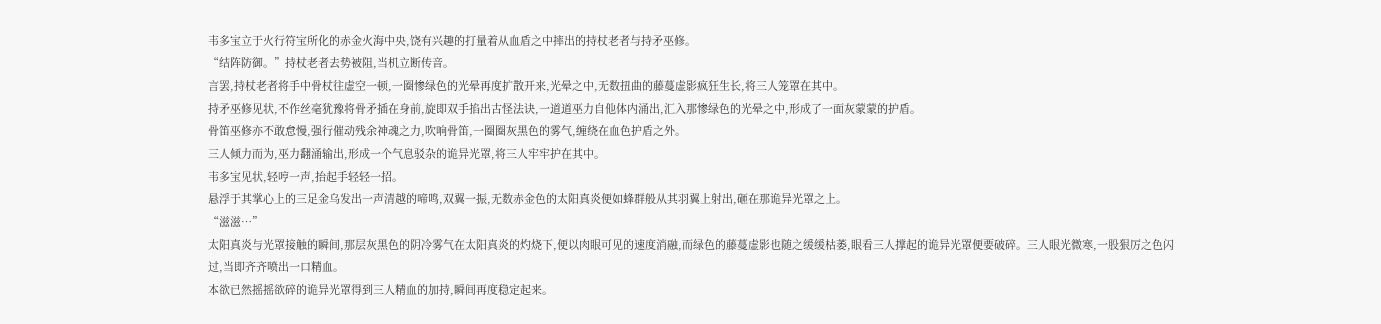韦多宝立于火行符宝所化的赤金火海中央,饶有兴趣的打量着从血盾之中摔出的持杖老者与持矛巫修。
“结阵防御。”持杖老者去势被阻,当机立断传音。
言罢,持杖老者将手中骨杖往虚空一顿,一圈惨绿色的光晕再度扩散开来,光晕之中,无数扭曲的藤蔓虚影疯狂生长,将三人笼罩在其中。
持矛巫修见状,不作丝毫犹豫将骨矛插在身前,旋即双手掐出古怪法诀,一道道巫力自他体内涌出,汇入那惨绿色的光晕之中,形成了一面灰蒙蒙的护盾。
骨笛巫修亦不敢怠慢,强行催动残余神魂之力,吹响骨笛,一圈圈灰黑色的雾气,缠绕在血色护盾之外。
三人倾力而为,巫力翻涌输出,形成一个气息驳杂的诡异光罩,将三人牢牢护在其中。
韦多宝见状,轻哼一声,抬起手轻轻一招。
悬浮于其掌心上的三足金乌发出一声清越的啼鸣,双翼一振,无数赤金色的太阳真炎便如蜂群般从其羽翼上射出,砸在那诡异光罩之上。
“滋滋…”
太阳真炎与光罩接触的瞬间,那层灰黑色的阴冷雾气在太阳真炎的灼烧下,便以肉眼可见的速度消融,而绿色的藤蔓虚影也随之缓缓枯萎,眼看三人撑起的诡异光罩便要破碎。三人眼光微寒,一股狠厉之色闪过,当即齐齐喷出一口精血。
本欲已然摇摇欲碎的诡异光罩得到三人精血的加持,瞬间再度稳定起来。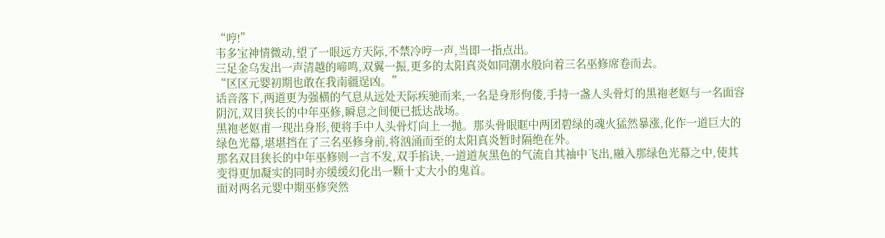“哼!”
韦多宝神情微动,望了一眼远方天际,不禁冷哼一声,当即一指点出。
三足金乌发出一声清越的啼鸣,双翼一振,更多的太阳真炎如同潮水般向着三名巫修席卷而去。
“区区元婴初期也敢在我南疆逞凶。”
话音落下,两道更为强横的气息从远处天际疾驰而来,一名是身形佝偻,手持一盏人头骨灯的黑袍老妪与一名面容阴沉,双目狭长的中年巫修,瞬息之间便已抵达战场。
黑袍老妪甫一现出身形,便将手中人头骨灯向上一抛。那头骨眼眶中两团碧绿的魂火猛然暴涨,化作一道巨大的绿色光幕,堪堪挡在了三名巫修身前,将汹涌而至的太阳真炎暂时隔绝在外。
那名双目狭长的中年巫修则一言不发,双手掐诀,一道道灰黑色的气流自其袖中飞出,融入那绿色光幕之中,使其变得更加凝实的同时亦缓缓幻化出一颗十丈大小的鬼首。
面对两名元婴中期巫修突然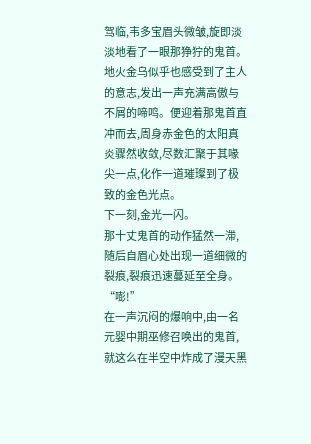驾临,韦多宝眉头微皱,旋即淡淡地看了一眼那狰狞的鬼首。
地火金乌似乎也感受到了主人的意志,发出一声充满高傲与不屑的啼鸣。便迎着那鬼首直冲而去,周身赤金色的太阳真炎骤然收敛,尽数汇聚于其喙尖一点,化作一道璀璨到了极致的金色光点。
下一刻,金光一闪。
那十丈鬼首的动作猛然一滞,随后自眉心处出现一道细微的裂痕,裂痕迅速蔓延至全身。
“嘭!”
在一声沉闷的爆响中,由一名元婴中期巫修召唤出的鬼首,就这么在半空中炸成了漫天黑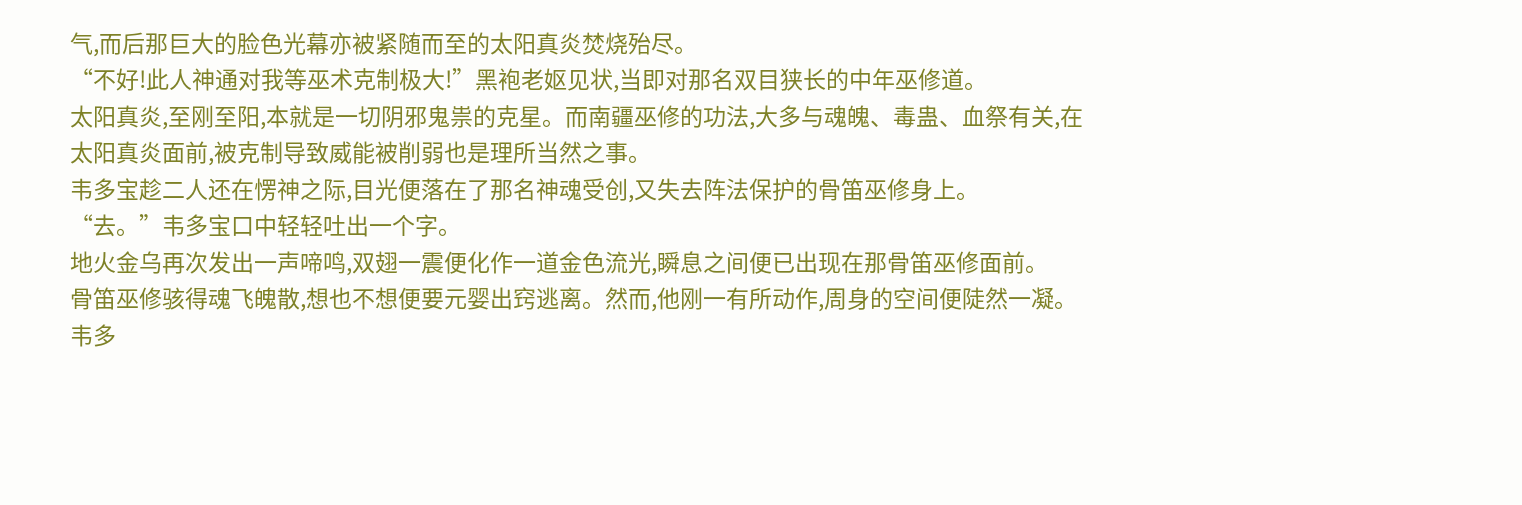气,而后那巨大的脸色光幕亦被紧随而至的太阳真炎焚烧殆尽。
“不好!此人神通对我等巫术克制极大!”黑袍老妪见状,当即对那名双目狭长的中年巫修道。
太阳真炎,至刚至阳,本就是一切阴邪鬼祟的克星。而南疆巫修的功法,大多与魂魄、毒蛊、血祭有关,在太阳真炎面前,被克制导致威能被削弱也是理所当然之事。
韦多宝趁二人还在愣神之际,目光便落在了那名神魂受创,又失去阵法保护的骨笛巫修身上。
“去。”韦多宝口中轻轻吐出一个字。
地火金乌再次发出一声啼鸣,双翅一震便化作一道金色流光,瞬息之间便已出现在那骨笛巫修面前。
骨笛巫修骇得魂飞魄散,想也不想便要元婴出窍逃离。然而,他刚一有所动作,周身的空间便陡然一凝。
韦多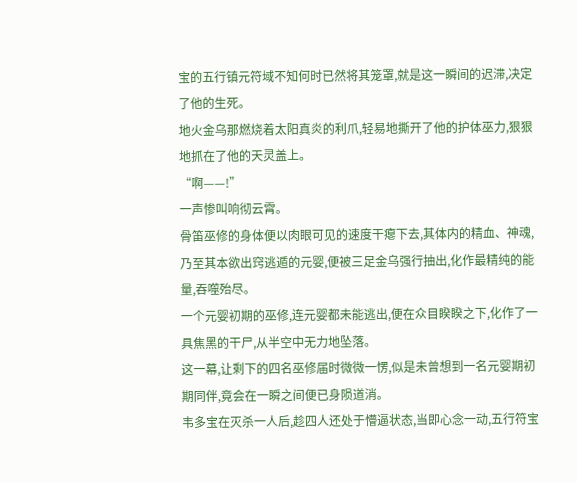宝的五行镇元符域不知何时已然将其笼罩,就是这一瞬间的迟滞,决定了他的生死。
地火金乌那燃烧着太阳真炎的利爪,轻易地撕开了他的护体巫力,狠狠地抓在了他的天灵盖上。
“啊——!”
一声惨叫响彻云霄。
骨笛巫修的身体便以肉眼可见的速度干瘪下去,其体内的精血、神魂,乃至其本欲出窍逃遁的元婴,便被三足金乌强行抽出,化作最精纯的能量,吞噬殆尽。
一个元婴初期的巫修,连元婴都未能逃出,便在众目睽睽之下,化作了一具焦黑的干尸,从半空中无力地坠落。
这一幕,让剩下的四名巫修届时微微一愣,似是未曾想到一名元婴期初期同伴,竟会在一瞬之间便已身陨道消。
韦多宝在灭杀一人后,趁四人还处于懵逼状态,当即心念一动,五行符宝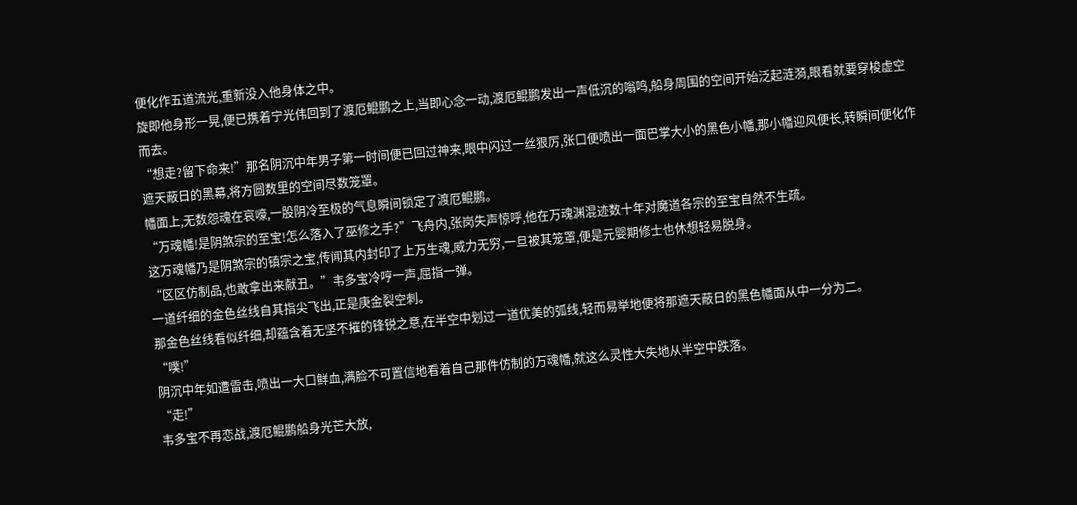便化作五道流光,重新没入他身体之中。
旋即他身形一晃,便已携着宁光伟回到了渡厄鲲鹏之上,当即心念一动,渡厄鲲鹏发出一声低沉的嗡鸣,船身周围的空间开始泛起涟漪,眼看就要穿梭虚空而去。
“想走?留下命来!”那名阴沉中年男子第一时间便已回过神来,眼中闪过一丝狠厉,张口便喷出一面巴掌大小的黑色小幡,那小幡迎风便长,转瞬间便化作遮天蔽日的黑幕,将方圆数里的空间尽数笼罩。
幡面上,无数怨魂在哀嚎,一股阴冷至极的气息瞬间锁定了渡厄鲲鹏。
“万魂幡!是阴煞宗的至宝!怎么落入了巫修之手?”飞舟内,张岗失声惊呼,他在万魂渊混迹数十年对魔道各宗的至宝自然不生疏。
这万魂幡乃是阴煞宗的镇宗之宝,传闻其内封印了上万生魂,威力无穷,一旦被其笼罩,便是元婴期修士也休想轻易脱身。
“区区仿制品,也敢拿出来献丑。”韦多宝冷哼一声,屈指一弹。
一道纤细的金色丝线自其指尖飞出,正是庚金裂空刺。
那金色丝线看似纤细,却蕴含着无坚不摧的锋锐之意,在半空中划过一道优美的弧线,轻而易举地便将那遮天蔽日的黑色幡面从中一分为二。
“噗!”
阴沉中年如遭雷击,喷出一大口鲜血,满脸不可置信地看着自己那件仿制的万魂幡,就这么灵性大失地从半空中跌落。
“走!”
韦多宝不再恋战,渡厄鲲鹏船身光芒大放,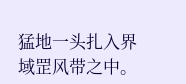猛地一头扎入界域罡风带之中。